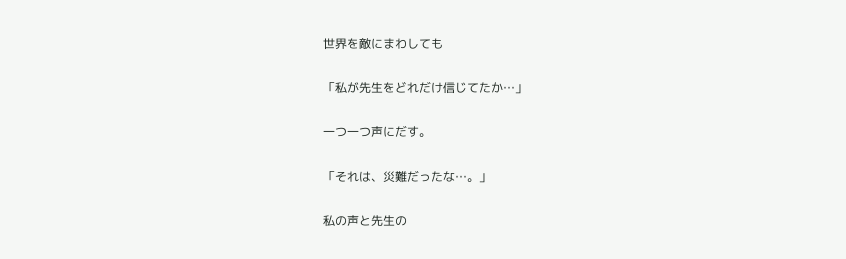世界を敵にまわしても

「私が先生をどれだけ信じてたか…」

一つ一つ声にだす。

「それは、災難だったな…。」

私の声と先生の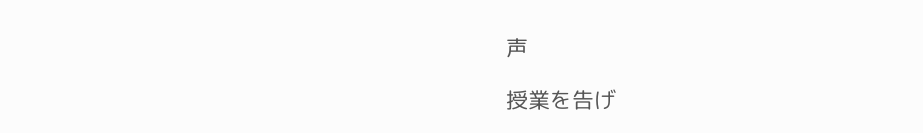声

授業を告げ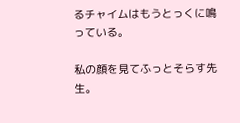るチャイムはもうとっくに鳴っている。

私の顔を見てふっとそらす先生。